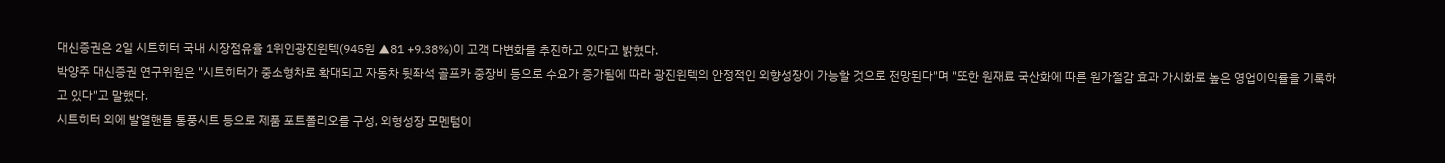대신증권은 2일 시트히터 국내 시장점유율 1위인광진윈텍(945원 ▲81 +9.38%)이 고객 다변화를 추진하고 있다고 밝혔다.
박양주 대신증권 연구위원은 "시트히터가 중소형차로 확대되고 자동차 뒷좌석 골프카 중장비 등으로 수요가 증가됨에 따라 광진윈텍의 안정적인 외향성장이 가능할 것으로 전망된다"며 "또한 원재료 국산화에 따른 원가절감 효과 가시화로 높은 영업이익률을 기록하고 있다"고 말했다.
시트히터 외에 발열핸들 통풍시트 등으로 제품 포트폴리오를 구성, 외형성장 모멘텀이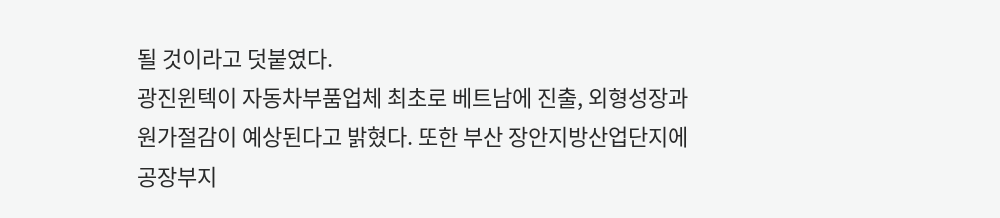될 것이라고 덧붙였다.
광진윈텍이 자동차부품업체 최초로 베트남에 진출, 외형성장과 원가절감이 예상된다고 밝혔다. 또한 부산 장안지방산업단지에 공장부지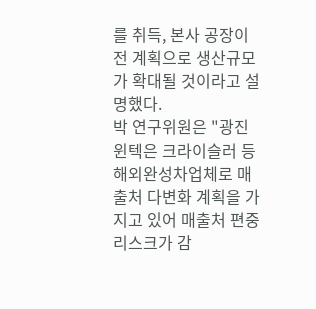를 취득, 본사 공장이전 계획으로 생산규모가 확대될 것이라고 설명했다.
박 연구위원은 "광진윈텍은 크라이슬러 등 해외완성차업체로 매출처 다변화 계획을 가지고 있어 매출처 편중 리스크가 감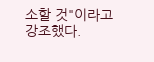소할 것"이라고 강조했다.